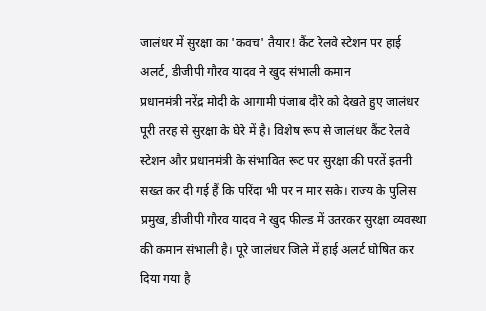जालंधर में सुरक्षा का 'कवच' तैयार! कैंट रेलवे स्टेशन पर हाई अलर्ट, डीजीपी गौरव यादव ने खुद संभाली कमान
प्रधानमंत्री नरेंद्र मोदी के आगामी पंजाब दौरे को देखते हुए जालंधर पूरी तरह से सुरक्षा के घेरे में है। विशेष रूप से जालंधर कैंट रेलवे स्टेशन और प्रधानमंत्री के संभावित रूट पर सुरक्षा की परतें इतनी सख्त कर दी गई हैं कि परिंदा भी पर न मार सके। राज्य के पुलिस प्रमुख, डीजीपी गौरव यादव ने खुद फील्ड में उतरकर सुरक्षा व्यवस्था की कमान संभाली है। पूरे जालंधर जिले में हाई अलर्ट घोषित कर दिया गया है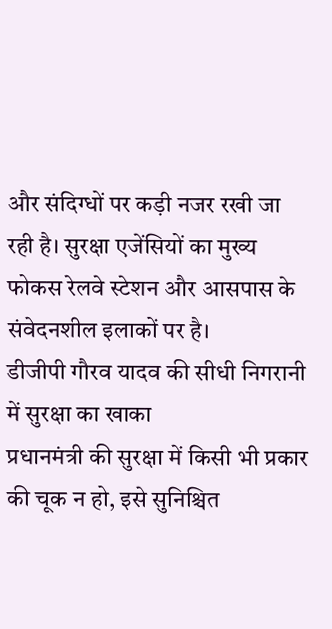और संदिग्धों पर कड़ी नजर रखी जा रही है। सुरक्षा एजेंसियों का मुख्य फोकस रेलवे स्टेशन और आसपास के संवेदनशील इलाकों पर है।
डीजीपी गौरव यादव की सीधी निगरानी में सुरक्षा का खाका
प्रधानमंत्री की सुरक्षा में किसी भी प्रकार की चूक न हो, इसे सुनिश्चित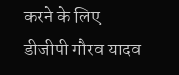करने के लिए डीजीपी गौरव यादव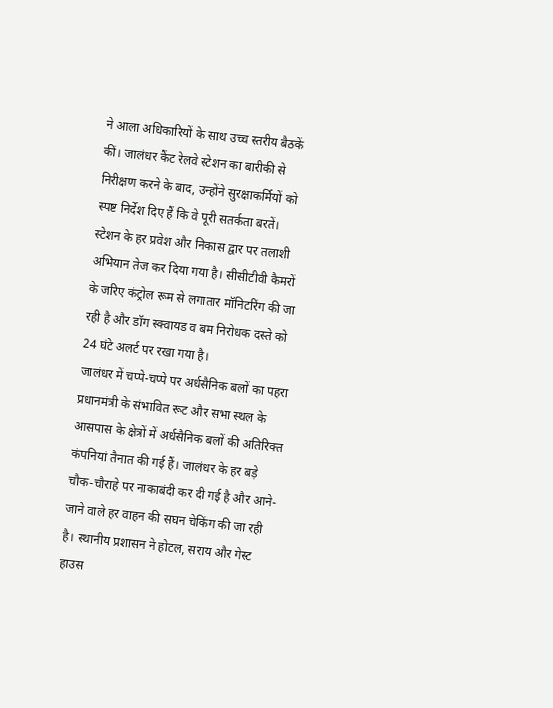ने आला अधिकारियों के साथ उच्च स्तरीय बैठकें कीं। जालंधर कैंट रेलवे स्टेशन का बारीकी से निरीक्षण करने के बाद, उन्होंने सुरक्षाकर्मियों को स्पष्ट निर्देश दिए हैं कि वे पूरी सतर्कता बरतें। स्टेशन के हर प्रवेश और निकास द्वार पर तलाशी अभियान तेज कर दिया गया है। सीसीटीवी कैमरों के जरिए कंट्रोल रूम से लगातार मॉनिटरिंग की जा रही है और डॉग स्क्वायड व बम निरोधक दस्ते को 24 घंटे अलर्ट पर रखा गया है।
जालंधर में चप्पे-चप्पे पर अर्धसैनिक बलों का पहरा
प्रधानमंत्री के संभावित रूट और सभा स्थल के आसपास के क्षेत्रों में अर्धसैनिक बलों की अतिरिक्त कंपनियां तैनात की गई हैं। जालंधर के हर बड़े चौक-चौराहे पर नाकाबंदी कर दी गई है और आने-जाने वाले हर वाहन की सघन चेकिंग की जा रही है। स्थानीय प्रशासन ने होटल, सराय और गेस्ट हाउस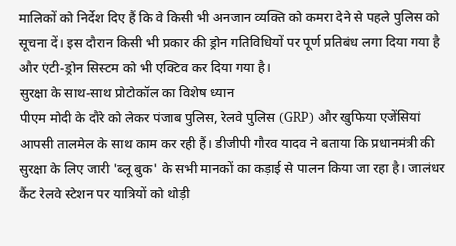मालिकों को निर्देश दिए हैं कि वे किसी भी अनजान व्यक्ति को कमरा देने से पहले पुलिस को सूचना दें। इस दौरान किसी भी प्रकार की ड्रोन गतिविधियों पर पूर्ण प्रतिबंध लगा दिया गया है और एंटी-ड्रोन सिस्टम को भी एक्टिव कर दिया गया है।
सुरक्षा के साथ-साथ प्रोटोकॉल का विशेष ध्यान
पीएम मोदी के दौरे को लेकर पंजाब पुलिस, रेलवे पुलिस (GRP) और खुफिया एजेंसियां आपसी तालमेल के साथ काम कर रही हैं। डीजीपी गौरव यादव ने बताया कि प्रधानमंत्री की सुरक्षा के लिए जारी 'ब्लू बुक' के सभी मानकों का कड़ाई से पालन किया जा रहा है। जालंधर कैंट रेलवे स्टेशन पर यात्रियों को थोड़ी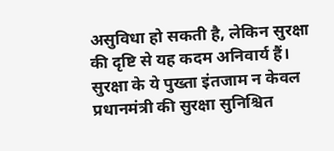असुविधा हो सकती है, लेकिन सुरक्षा की दृष्टि से यह कदम अनिवार्य हैं। सुरक्षा के ये पुख्ता इंतजाम न केवल प्रधानमंत्री की सुरक्षा सुनिश्चित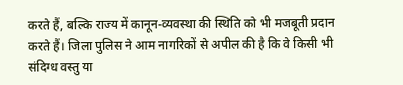करते हैं, बल्कि राज्य में कानून-व्यवस्था की स्थिति को भी मजबूती प्रदान करते हैं। जिला पुलिस ने आम नागरिकों से अपील की है कि वे किसी भी संदिग्ध वस्तु या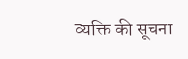व्यक्ति की सूचना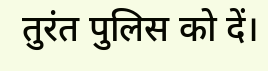तुरंत पुलिस को दें।